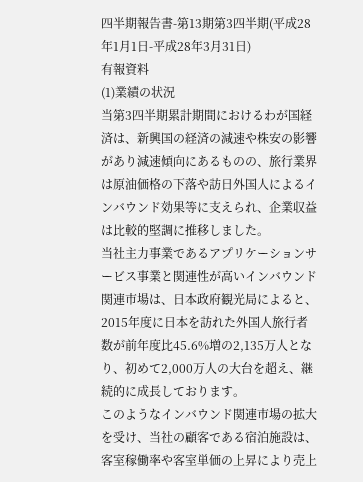四半期報告書-第13期第3四半期(平成28年1月1日-平成28年3月31日)
有報資料
(1)業績の状況
当第3四半期累計期間におけるわが国経済は、新興国の経済の減速や株安の影響があり減速傾向にあるものの、旅行業界は原油価格の下落や訪日外国人によるインバウンド効果等に支えられ、企業収益は比較的堅調に推移しました。
当社主力事業であるアプリケーションサービス事業と関連性が高いインバウンド関連市場は、日本政府観光局によると、2015年度に日本を訪れた外国人旅行者数が前年度比45.6%増の2,135万人となり、初めて2,000万人の大台を超え、継続的に成長しております。
このようなインバウンド関連市場の拡大を受け、当社の顧客である宿泊施設は、客室稼働率や客室単価の上昇により売上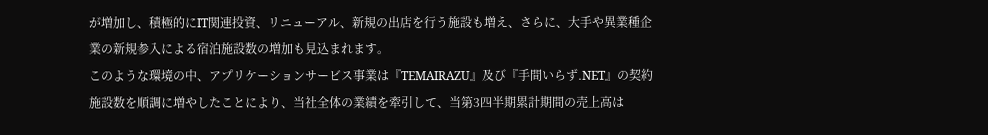が増加し、積極的にIT関連投資、リニューアル、新規の出店を行う施設も増え、さらに、大手や異業種企業の新規参入による宿泊施設数の増加も見込まれます。
このような環境の中、アプリケーションサービス事業は『TEMAIRAZU』及び『手間いらず.NET』の契約施設数を順調に増やしたことにより、当社全体の業績を牽引して、当第3四半期累計期間の売上高は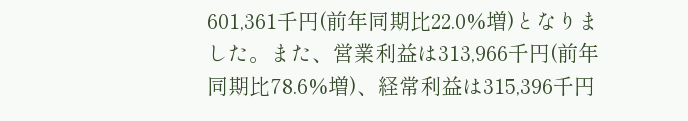601,361千円(前年同期比22.0%増)となりました。また、営業利益は313,966千円(前年同期比78.6%増)、経常利益は315,396千円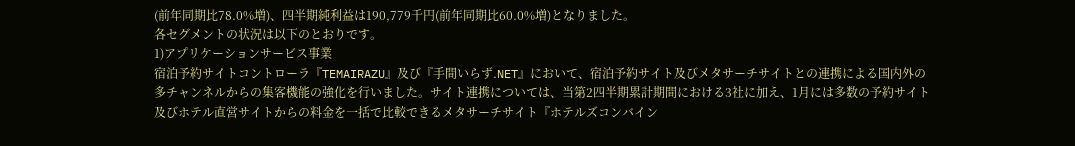(前年同期比78.0%増)、四半期純利益は190,779千円(前年同期比60.0%増)となりました。
各セグメントの状況は以下のとおりです。
1)アプリケーションサービス事業
宿泊予約サイトコントローラ『TEMAIRAZU』及び『手間いらず.NET』において、宿泊予約サイト及びメタサーチサイトとの連携による国内外の多チャンネルからの集客機能の強化を行いました。サイト連携については、当第2四半期累計期間における3社に加え、1月には多数の予約サイト及びホテル直営サイトからの料金を一括で比較できるメタサーチサイト『ホテルズコンバイン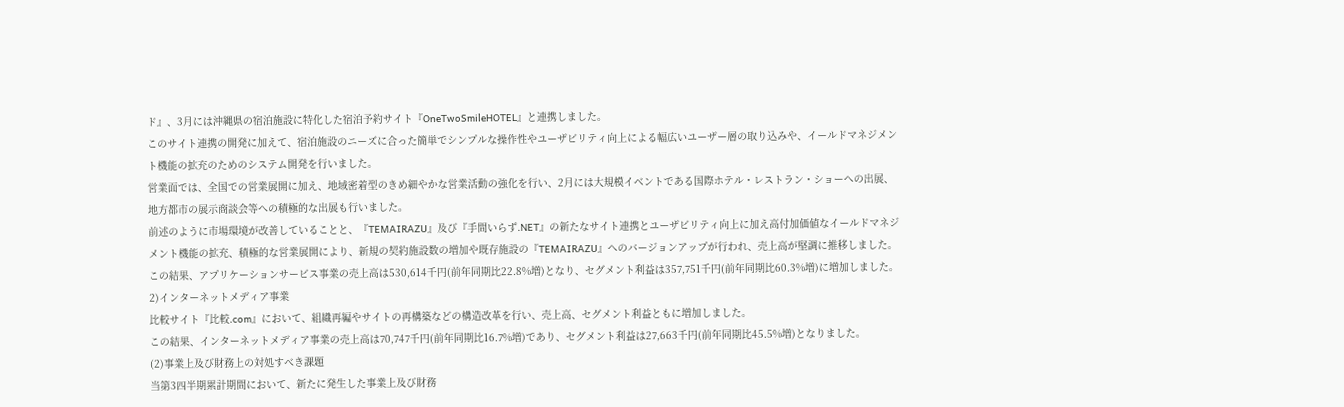ド』、3月には沖縄県の宿泊施設に特化した宿泊予約サイト『OneTwoSmileHOTEL』と連携しました。
このサイト連携の開発に加えて、宿泊施設のニーズに合った簡単でシンプルな操作性やユーザビリティ向上による幅広いユーザー層の取り込みや、イールドマネジメント機能の拡充のためのシステム開発を行いました。
営業面では、全国での営業展開に加え、地域密着型のきめ細やかな営業活動の強化を行い、2月には大規模イベントである国際ホテル・レストラン・ショーへの出展、地方都市の展示商談会等への積極的な出展も行いました。
前述のように市場環境が改善していることと、『TEMAIRAZU』及び『手間いらず.NET』の新たなサイト連携とユーザビリティ向上に加え高付加価値なイールドマネジメント機能の拡充、積極的な営業展開により、新規の契約施設数の増加や既存施設の『TEMAIRAZU』へのバージョンアップが行われ、売上高が堅調に推移しました。
この結果、アプリケーションサービス事業の売上高は530,614千円(前年同期比22.8%増)となり、セグメント利益は357,751千円(前年同期比60.3%増)に増加しました。
2)インターネットメディア事業
比較サイト『比較.com』において、組織再編やサイトの再構築などの構造改革を行い、売上高、セグメント利益ともに増加しました。
この結果、インターネットメディア事業の売上高は70,747千円(前年同期比16.7%増)であり、セグメント利益は27,663千円(前年同期比45.5%増)となりました。
(2)事業上及び財務上の対処すべき課題
当第3四半期累計期間において、新たに発生した事業上及び財務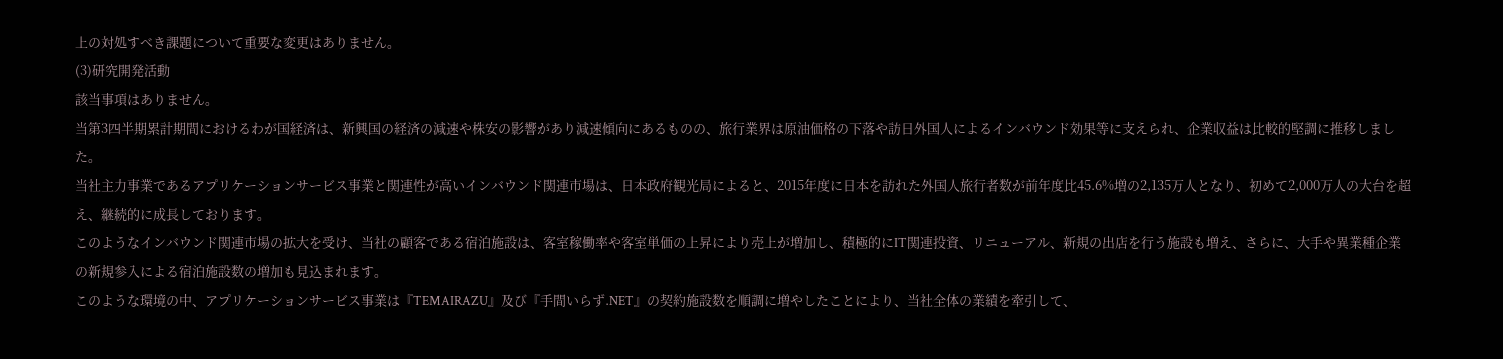上の対処すべき課題について重要な変更はありません。
(3)研究開発活動
該当事項はありません。
当第3四半期累計期間におけるわが国経済は、新興国の経済の減速や株安の影響があり減速傾向にあるものの、旅行業界は原油価格の下落や訪日外国人によるインバウンド効果等に支えられ、企業収益は比較的堅調に推移しました。
当社主力事業であるアプリケーションサービス事業と関連性が高いインバウンド関連市場は、日本政府観光局によると、2015年度に日本を訪れた外国人旅行者数が前年度比45.6%増の2,135万人となり、初めて2,000万人の大台を超え、継続的に成長しております。
このようなインバウンド関連市場の拡大を受け、当社の顧客である宿泊施設は、客室稼働率や客室単価の上昇により売上が増加し、積極的にIT関連投資、リニューアル、新規の出店を行う施設も増え、さらに、大手や異業種企業の新規参入による宿泊施設数の増加も見込まれます。
このような環境の中、アプリケーションサービス事業は『TEMAIRAZU』及び『手間いらず.NET』の契約施設数を順調に増やしたことにより、当社全体の業績を牽引して、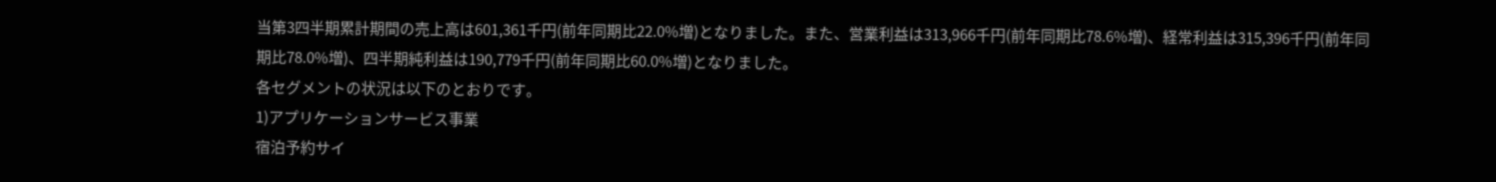当第3四半期累計期間の売上高は601,361千円(前年同期比22.0%増)となりました。また、営業利益は313,966千円(前年同期比78.6%増)、経常利益は315,396千円(前年同期比78.0%増)、四半期純利益は190,779千円(前年同期比60.0%増)となりました。
各セグメントの状況は以下のとおりです。
1)アプリケーションサービス事業
宿泊予約サイ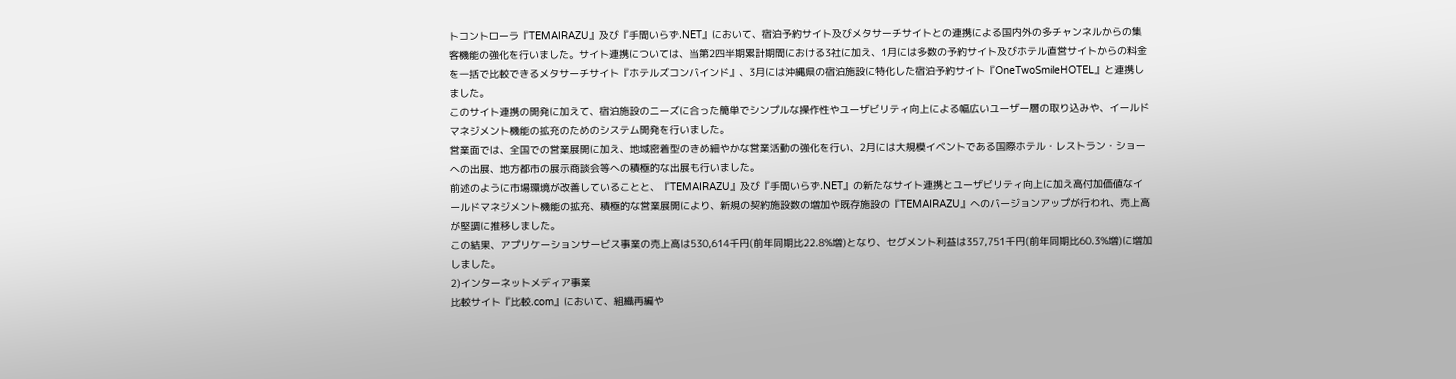トコントローラ『TEMAIRAZU』及び『手間いらず.NET』において、宿泊予約サイト及びメタサーチサイトとの連携による国内外の多チャンネルからの集客機能の強化を行いました。サイト連携については、当第2四半期累計期間における3社に加え、1月には多数の予約サイト及びホテル直営サイトからの料金を一括で比較できるメタサーチサイト『ホテルズコンバインド』、3月には沖縄県の宿泊施設に特化した宿泊予約サイト『OneTwoSmileHOTEL』と連携しました。
このサイト連携の開発に加えて、宿泊施設のニーズに合った簡単でシンプルな操作性やユーザビリティ向上による幅広いユーザー層の取り込みや、イールドマネジメント機能の拡充のためのシステム開発を行いました。
営業面では、全国での営業展開に加え、地域密着型のきめ細やかな営業活動の強化を行い、2月には大規模イベントである国際ホテル・レストラン・ショーへの出展、地方都市の展示商談会等への積極的な出展も行いました。
前述のように市場環境が改善していることと、『TEMAIRAZU』及び『手間いらず.NET』の新たなサイト連携とユーザビリティ向上に加え高付加価値なイールドマネジメント機能の拡充、積極的な営業展開により、新規の契約施設数の増加や既存施設の『TEMAIRAZU』へのバージョンアップが行われ、売上高が堅調に推移しました。
この結果、アプリケーションサービス事業の売上高は530,614千円(前年同期比22.8%増)となり、セグメント利益は357,751千円(前年同期比60.3%増)に増加しました。
2)インターネットメディア事業
比較サイト『比較.com』において、組織再編や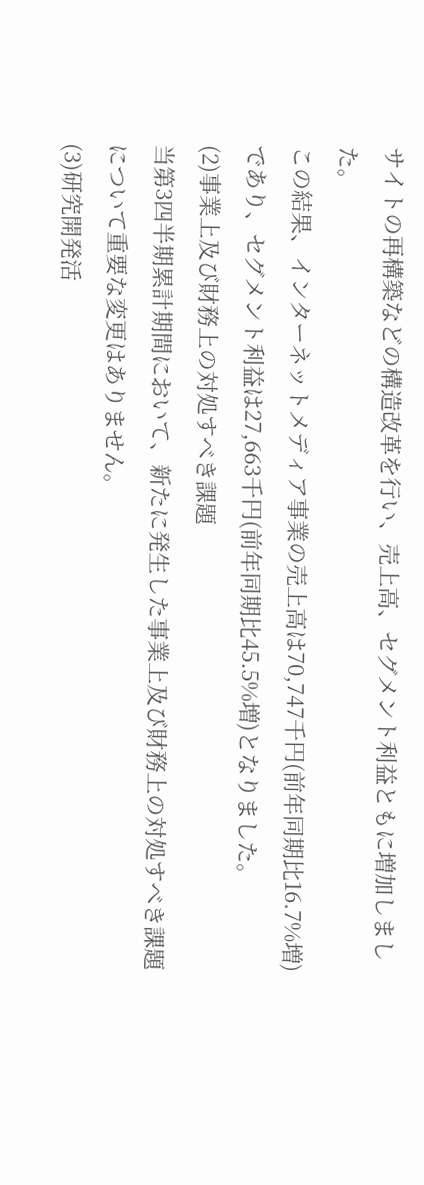サイトの再構築などの構造改革を行い、売上高、セグメント利益ともに増加しました。
この結果、インターネットメディア事業の売上高は70,747千円(前年同期比16.7%増)であり、セグメント利益は27,663千円(前年同期比45.5%増)となりました。
(2)事業上及び財務上の対処すべき課題
当第3四半期累計期間において、新たに発生した事業上及び財務上の対処すべき課題について重要な変更はありません。
(3)研究開発活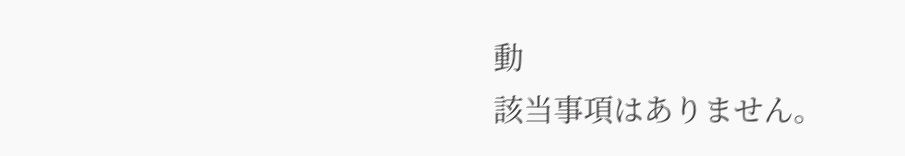動
該当事項はありません。